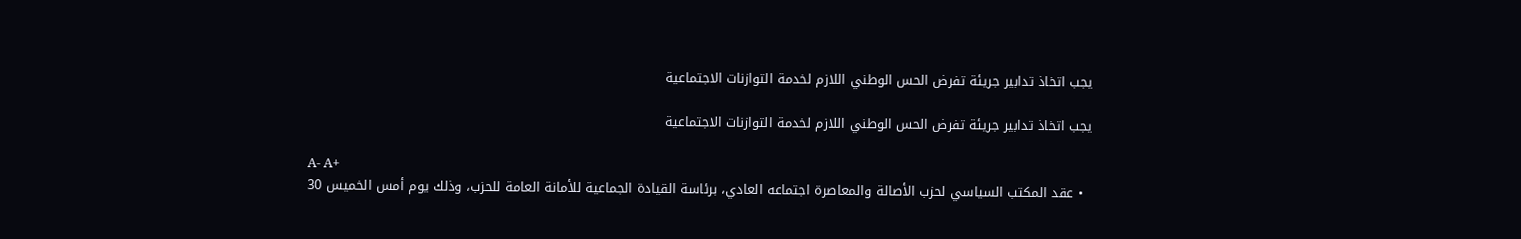يجب اتخاذ تدابير جريئة تفرض الحس الوطني اللازم لخدمة التوازنات الاجتماعية

يجب اتخاذ تدابير جريئة تفرض الحس الوطني اللازم لخدمة التوازنات الاجتماعية

A- A+
  • عقد المكتب السياسي لحزب الأصالة والمعاصرة اجتماعه العادي، برئاسة القيادة الجماعية للأمانة العامة للحزب، وذلك يوم أمس الخميس 30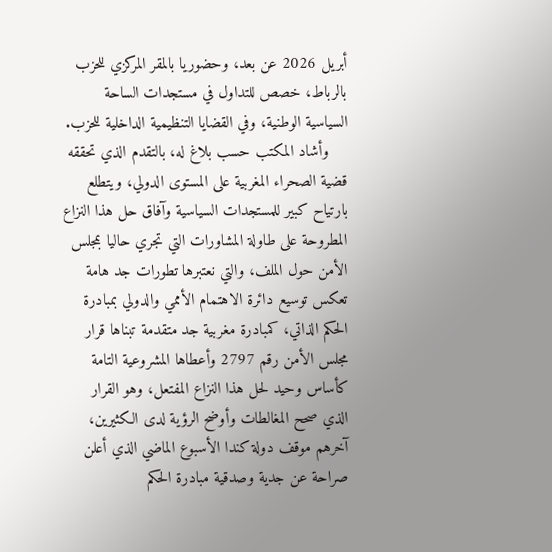أبريل 2026 عن بعد، وحضوريا بالمقر المركزي للحزب بالرباط، خصص للتداول في مستجدات الساحة السياسية الوطنية، وفي القضايا التنظيمية الداخلية للحزب.
    وأشاد المكتب حسب بلاغ له، بالتقدم الذي تحققه قضية الصحراء المغربية على المستوى الدولي، ويتطلع بارتياح كبير للمستجدات السياسية وآفاق حل هذا النزاع المطروحة على طاولة المشاورات التي تجري حاليا بمجلس الأمن حول الملف، والتي نعتبرها تطورات جد هامة تعكس توسيع دائرة الاهتمام الأممي والدولي بمبادرة الحكم الذاتي، كمبادرة مغربية جد متقدمة تبناها قرار مجلس الأمن رقم 2797 وأعطاها المشروعية التامة كأساس وحيد لحل هذا النزاع المفتعل، وهو القرار الذي صحح المغالطات وأوضح الرؤية لدى الكثيرين، آخرهم موقف دولة كندا الأسبوع الماضي الذي أعلن صراحة عن جدية وصدقية مبادرة الحكم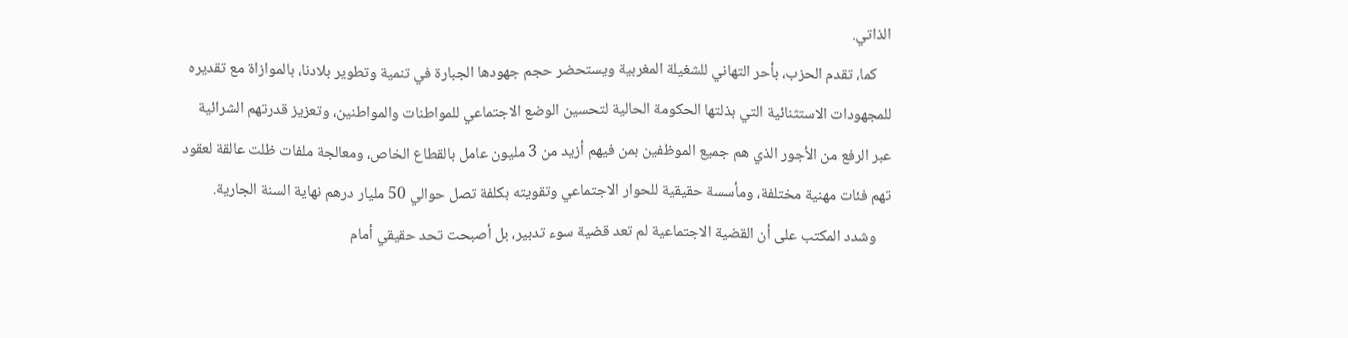الذاتي.
    كما، تقدم الحزب، بأحر التهاني للشغيلة المغربية ويستحضر حجم جهودها الجبارة في تنمية وتطوير بلادنا، بالموازاة مع تقديره للمجهودات الاستثنائية التي بذلتها الحكومة الحالية لتحسين الوضع الاجتماعي للمواطنات والمواطنين، وتعزيز قدرتهم الشرائية عبر الرفع من الأجور الذي هم جميع الموظفين بمن فيهم أزيد من 3 مليون عامل بالقطاع الخاص، ومعالجة ملفات ظلت عالقة لعقود تهم فئات مهنية مختلفة، ومأسسة حقيقية للحوار الاجتماعي وتقويته بكلفة تصل حوالي 50 مليار درهم نهاية السنة الجارية.
    وشدد المكتب على أن القضية الاجتماعية لم تعد قضية سوء تدبير، بل أصبحت تحد حقيقي أمام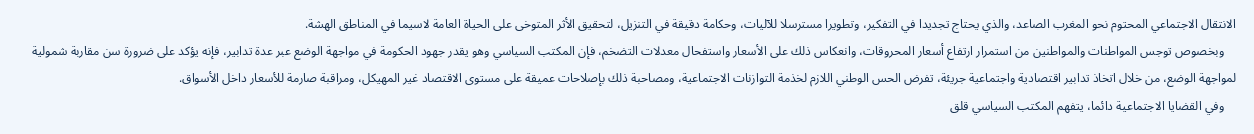الانتقال الاجتماعي المحتوم نحو المغرب الصاعد، والذي يحتاج تجديدا في التفكير، وتطويرا مسترسلا للآليات، وحكامة دقيقة في التنزيل، لتحقيق الأثر المتوخى على الحياة العامة لاسيما في المناطق الهشة.
    وبخصوص توجس المواطنات والمواطنين من استمرار ارتفاع أسعار المحروقات، وانعكاس ذلك على الأسعار واستفحال معدلات التضخم، فإن المكتب السياسي وهو يقدر جهود الحكومة في مواجهة الوضع عبر عدة تدابير، فإنه يؤكد على ضرورة سن مقاربة شمولية لمواجهة الوضع، من خلال اتخاذ تدابير اقتصادية واجتماعية جريئة، تفرض الحس الوطني اللازم لخذمة التوازنات الاجتماعية، ومصاحبة ذلك بإصلاحات عميقة على مستوى الاقتصاد غير المهيكل، ومراقبة صارمة للأسعار داخل الأسواق.
    وفي القضايا الاجتماعية دائما، يتفهم المكتب السياسي قلق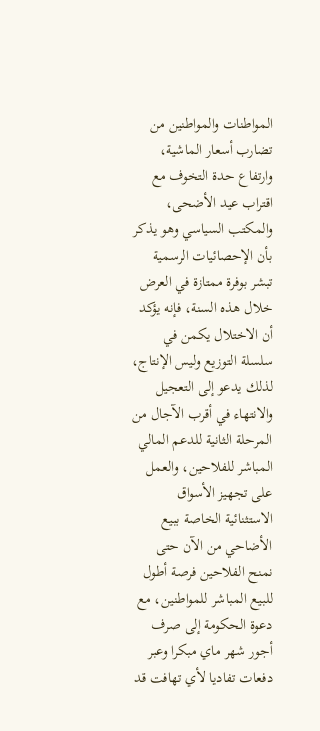المواطنات والمواطنين من تضارب أسعار الماشية، وارتفاع حدة التخوف مع اقتراب عيد الأضحى، والمكتب السياسي وهو يذكر بأن الإحصائيات الرسمية تبشر بوفرة ممتازة في العرض خلال هذه السنة، فإنه يؤكد أن الاختلال يكمن في سلسلة التوزيع وليس الإنتاج، لذلك يدعو إلى التعجيل والانتهاء في أقرب الآجال من المرحلة الثانية للدعم المالي المباشر للفلاحين، والعمل على تجهيز الأسواق الاستثنائية الخاصة ببيع الأضاحي من الآن حتى نمنح الفلاحين فرصة أطول للبيع المباشر للمواطنين، مع دعوة الحكومة إلى صرف أجور شهر ماي مبكرا وعبر دفعات تفاديا لأي تهافت قد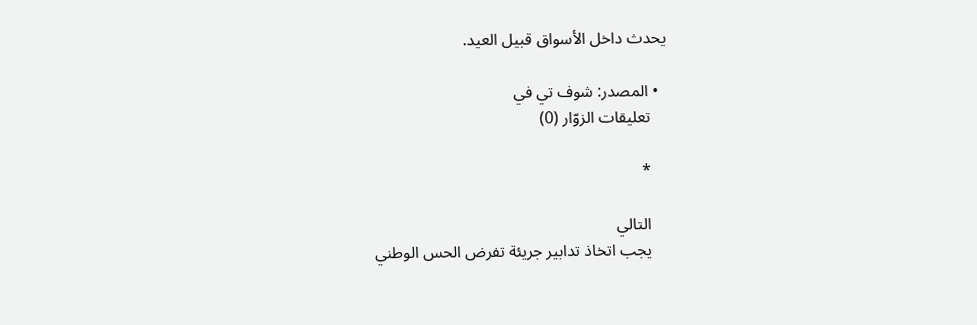يحدث داخل الأسواق قبيل العيد.

  • المصدر: شوف تي في
    تعليقات الزوّار (0)

    *

    التالي
    يجب اتخاذ تدابير جريئة تفرض الحس الوطني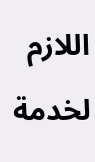اللازم لخدمة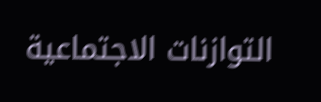التوازنات الاجتماعية